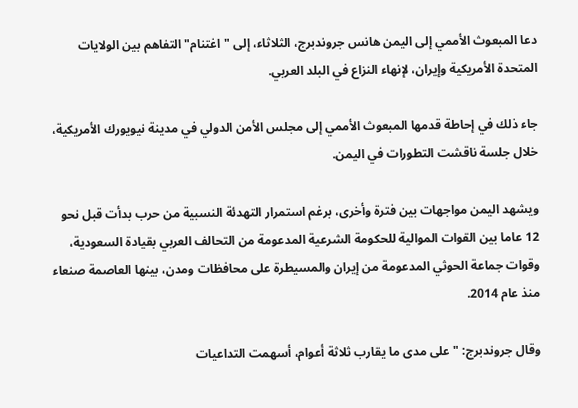دعا المبعوث الأممي إلى اليمن هانس جروندبرج، الثلاثاء، إلى "اغتنام" التفاهم بين الولايات المتحدة الأمريكية وإيران، لإنهاء النزاع في البلد العربي.

جاء ذلك في إحاطة قدمها المبعوث الأممي إلى مجلس الأمن الدولي في مدينة نيويورك الأمريكية، خلال جلسة ناقشت التطورات في اليمن.

ويشهد اليمن مواجهات بين فترة وأخرى، برغم استمرار التهدئة النسبية من حرب بدأت قبل نحو 12 عاما بين القوات الموالية للحكومة الشرعية المدعومة من التحالف العربي بقيادة السعودية، وقوات جماعة الحوثي المدعومة من إيران والمسيطرة على محافظات ومدن، بينها العاصمة صنعاء منذ عام 2014.

وقال جروندبرج: "على مدى ما يقارب ثلاثة أعوام، أسهمت التداعيات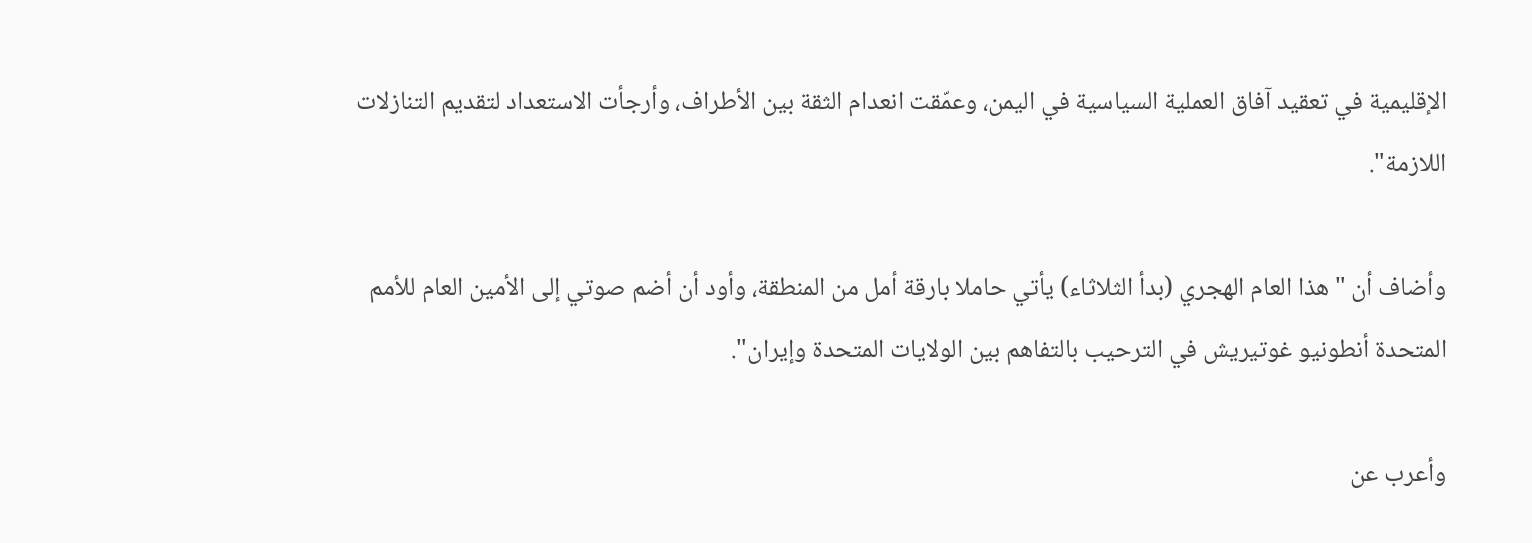الإقليمية في تعقيد آفاق العملية السياسية في اليمن، وعمّقت انعدام الثقة بين الأطراف، وأرجأت الاستعداد لتقديم التنازلات اللازمة".

وأضاف أن "هذا العام الهجري (بدأ الثلاثاء) يأتي حاملا بارقة أمل من المنطقة، وأود أن أضم صوتي إلى الأمين العام للأمم المتحدة أنطونيو غوتيريش في الترحيب بالتفاهم بين الولايات المتحدة وإيران".

وأعرب عن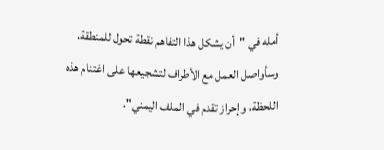أمله في "أن يشكل هذا التفاهم نقطة تحول للمنطقة، وسأواصل العمل مع الأطراف لتشجيعها على اغتنام هذه اللحظة، وإحراز تقدم في الملف اليمني".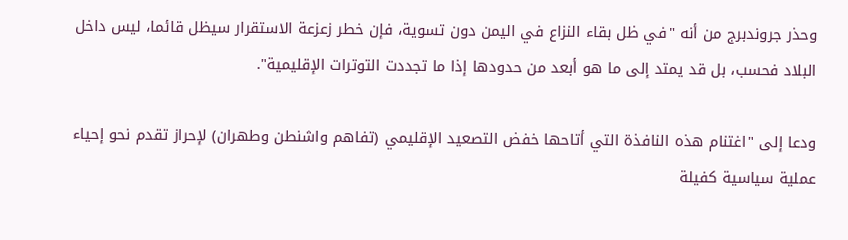وحذر جروندبرج من أنه "في ظل بقاء النزاع في اليمن دون تسوية، فإن خطر زعزعة الاستقرار سيظل قائما، ليس داخل البلاد فحسب، بل قد يمتد إلى ما هو أبعد من حدودها إذا ما تجددت التوترات الإقليمية".

ودعا إلى "اغتنام هذه النافذة التي أتاحها خفض التصعيد الإقليمي (تفاهم واشنطن وطهران) لإحراز تقدم نحو إحياء عملية سياسية كفيلة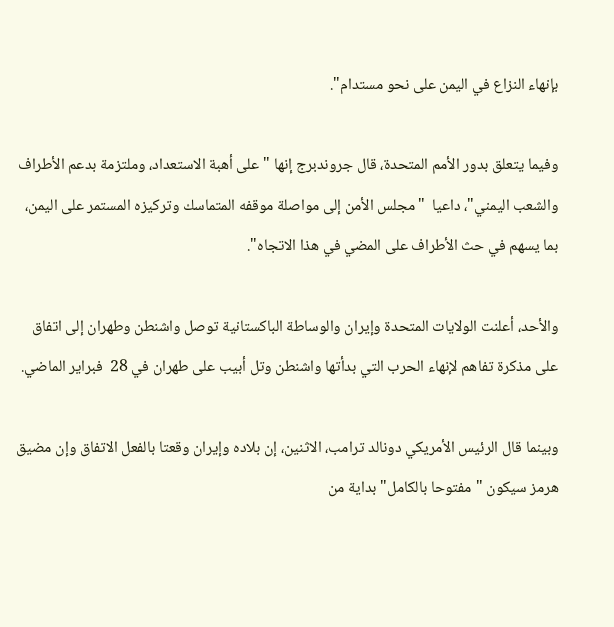بإنهاء النزاع في اليمن على نحو مستدام".

وفيما يتعلق بدور الأمم المتحدة، قال جروندبرج إنها "على أهبة الاستعداد، وملتزمة بدعم الأطراف والشعب اليمني"، داعيا  "مجلس الأمن إلى مواصلة موقفه المتماسك وتركيزه المستمر على اليمن، بما يسهم في حث الأطراف على المضي في هذا الاتجاه".

والأحد، أعلنت الولايات المتحدة وإيران والوساطة الباكستانية توصل واشنطن وطهران إلى اتفاق على مذكرة تفاهم لإنهاء الحرب التي بدأتها واشنطن وتل أبيب على طهران في 28  فبراير الماضي.

وبينما قال الرئيس الأمريكي دونالد ترامب، الاثنين، إن بلاده وإيران وقعتا بالفعل الاتفاق وإن مضيق هرمز سيكون "مفتوحا بالكامل" بداية من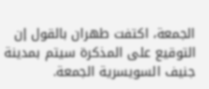الجمعة، اكتفت طهران بالقول إن التوقيع على المذكرة سيتم بمدينة جنيف السويسرية الجمعة.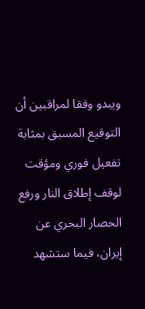ويبدو وفقا لمراقبين أن التوقيع المسبق بمثابة تفعيل فوري ومؤقت لوقف إطلاق النار ورفع الحصار البحري عن إيران، فيما ستشهد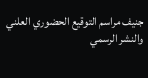جنيف مراسم التوقيع الحضوري العلني والنشر الرسمي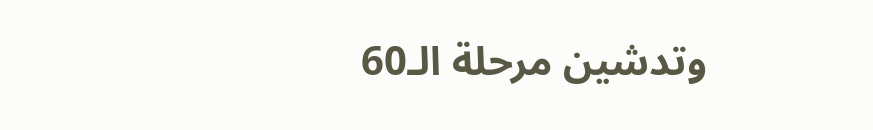وتدشين مرحلة الـ60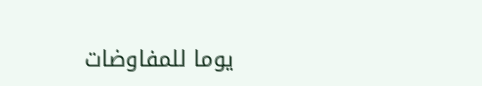يوما للمفاوضات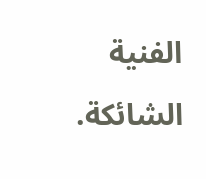الفنية الشائكة.